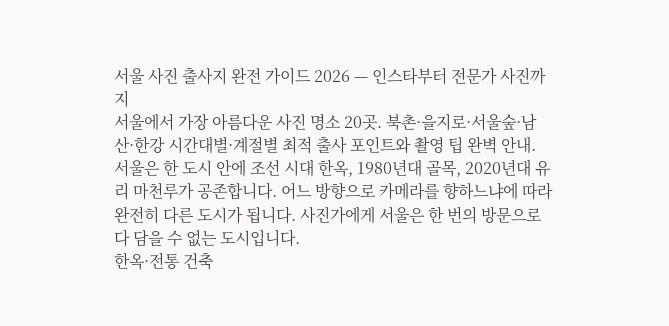서울 사진 출사지 완전 가이드 2026 — 인스타부터 전문가 사진까지
서울에서 가장 아름다운 사진 명소 20곳. 북촌·을지로·서울숲·남산·한강 시간대별·계절별 최적 출사 포인트와 촬영 팁 완벽 안내.
서울은 한 도시 안에 조선 시대 한옥, 1980년대 골목, 2020년대 유리 마천루가 공존합니다. 어느 방향으로 카메라를 향하느냐에 따라 완전히 다른 도시가 됩니다. 사진가에게 서울은 한 번의 방문으로 다 담을 수 없는 도시입니다.
한옥·전통 건축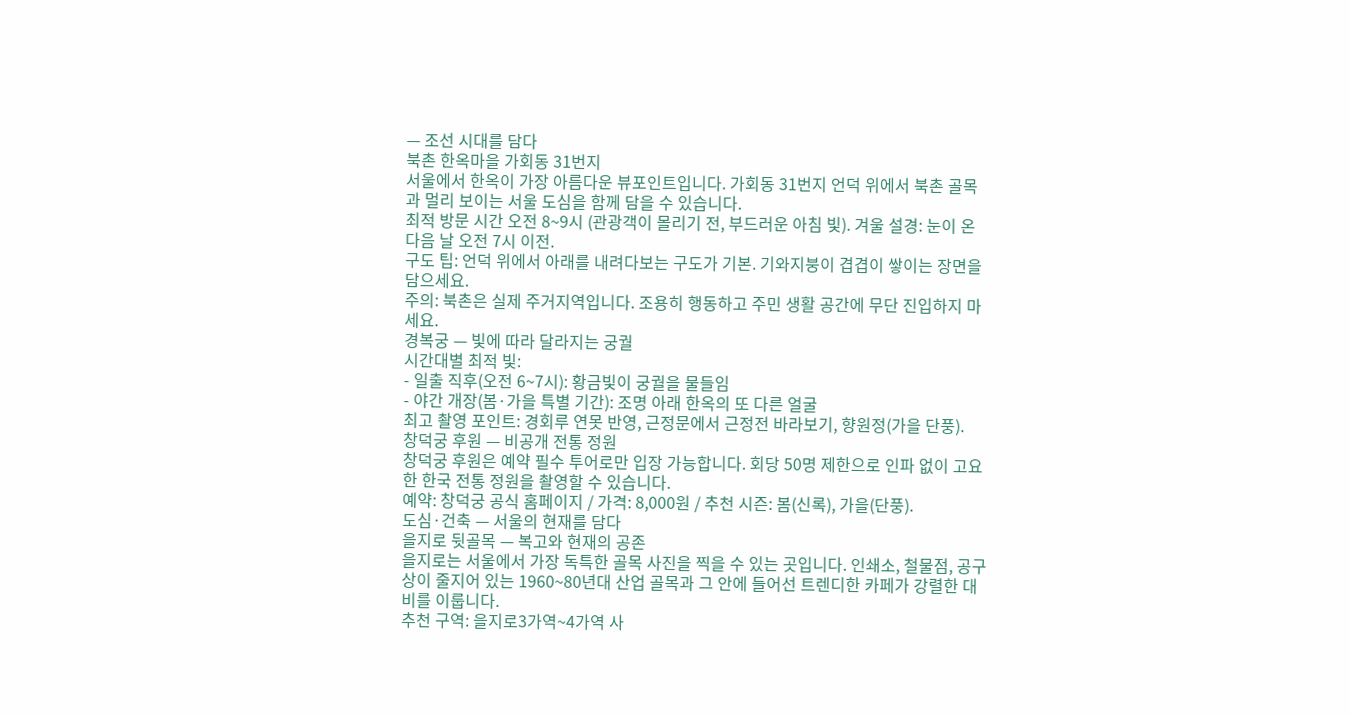— 조선 시대를 담다
북촌 한옥마을 가회동 31번지
서울에서 한옥이 가장 아름다운 뷰포인트입니다. 가회동 31번지 언덕 위에서 북촌 골목과 멀리 보이는 서울 도심을 함께 담을 수 있습니다.
최적 방문 시간 오전 8~9시 (관광객이 몰리기 전, 부드러운 아침 빛). 겨울 설경: 눈이 온 다음 날 오전 7시 이전.
구도 팁: 언덕 위에서 아래를 내려다보는 구도가 기본. 기와지붕이 겹겹이 쌓이는 장면을 담으세요.
주의: 북촌은 실제 주거지역입니다. 조용히 행동하고 주민 생활 공간에 무단 진입하지 마세요.
경복궁 — 빛에 따라 달라지는 궁궐
시간대별 최적 빛:
- 일출 직후(오전 6~7시): 황금빛이 궁궐을 물들임
- 야간 개장(봄·가을 특별 기간): 조명 아래 한옥의 또 다른 얼굴
최고 촬영 포인트: 경회루 연못 반영, 근정문에서 근정전 바라보기, 향원정(가을 단풍).
창덕궁 후원 — 비공개 전통 정원
창덕궁 후원은 예약 필수 투어로만 입장 가능합니다. 회당 50명 제한으로 인파 없이 고요한 한국 전통 정원을 촬영할 수 있습니다.
예약: 창덕궁 공식 홈페이지 / 가격: 8,000원 / 추천 시즌: 봄(신록), 가을(단풍).
도심·건축 — 서울의 현재를 담다
을지로 뒷골목 — 복고와 현재의 공존
을지로는 서울에서 가장 독특한 골목 사진을 찍을 수 있는 곳입니다. 인쇄소, 철물점, 공구상이 줄지어 있는 1960~80년대 산업 골목과 그 안에 들어선 트렌디한 카페가 강렬한 대비를 이룹니다.
추천 구역: 을지로3가역~4가역 사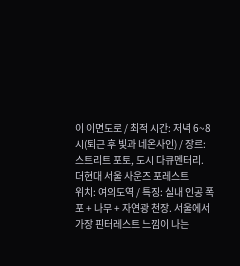이 이면도로 / 최적 시간: 저녁 6~8시(퇴근 후 빛과 네온사인) / 장르: 스트리트 포토, 도시 다큐멘터리.
더현대 서울 사운즈 포레스트
위치: 여의도역 / 특징: 실내 인공 폭포 + 나무 + 자연광 천장. 서울에서 가장 핀터레스트 느낌이 나는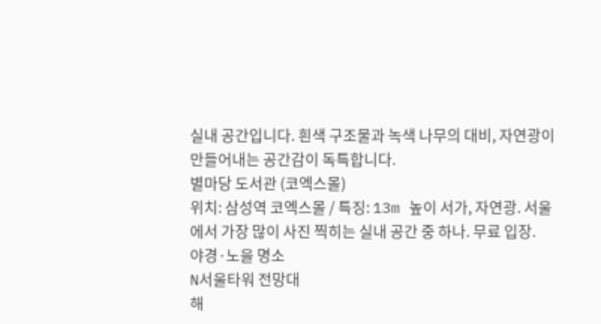실내 공간입니다. 흰색 구조물과 녹색 나무의 대비, 자연광이 만들어내는 공간감이 독특합니다.
별마당 도서관 (코엑스몰)
위치: 삼성역 코엑스몰 / 특징: 13m 높이 서가, 자연광. 서울에서 가장 많이 사진 찍히는 실내 공간 중 하나. 무료 입장.
야경·노을 명소
N서울타워 전망대
해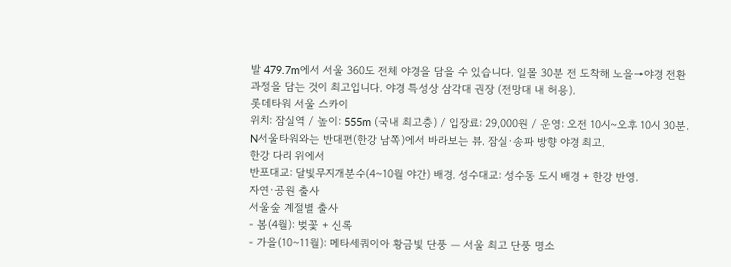발 479.7m에서 서울 360도 전체 야경을 담을 수 있습니다. 일몰 30분 전 도착해 노을→야경 전환 과정을 담는 것이 최고입니다. 야경 특성상 삼각대 권장 (전망대 내 허용).
롯데타워 서울 스카이
위치: 잠실역 / 높이: 555m (국내 최고층) / 입장료: 29,000원 / 운영: 오전 10시~오후 10시 30분.
N서울타워와는 반대편(한강 남쪽)에서 바라보는 뷰. 잠실·송파 방향 야경 최고.
한강 다리 위에서
반포대교: 달빛무지개분수(4~10월 야간) 배경. 성수대교: 성수동 도시 배경 + 한강 반영.
자연·공원 출사
서울숲 계절별 출사
- 봄(4월): 벚꽃 + 신록
- 가을(10~11월): 메타세쿼이아 황금빛 단풍 — 서울 최고 단풍 명소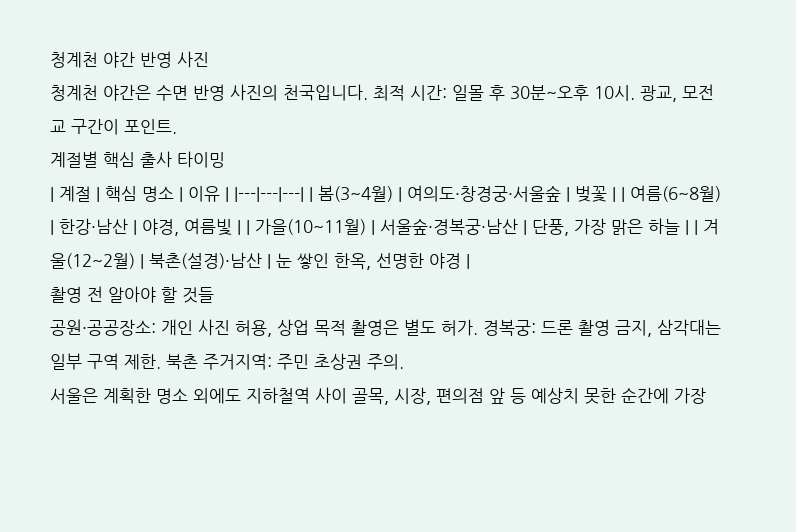청계천 야간 반영 사진
청계천 야간은 수면 반영 사진의 천국입니다. 최적 시간: 일몰 후 30분~오후 10시. 광교, 모전교 구간이 포인트.
계절별 핵심 출사 타이밍
| 계절 | 핵심 명소 | 이유 | |---|---|---| | 봄(3~4월) | 여의도·창경궁·서울숲 | 벚꽃 | | 여름(6~8월) | 한강·남산 | 야경, 여름빛 | | 가을(10~11월) | 서울숲·경복궁·남산 | 단풍, 가장 맑은 하늘 | | 겨울(12~2월) | 북촌(설경)·남산 | 눈 쌓인 한옥, 선명한 야경 |
촬영 전 알아야 할 것들
공원·공공장소: 개인 사진 허용, 상업 목적 촬영은 별도 허가. 경복궁: 드론 촬영 금지, 삼각대는 일부 구역 제한. 북촌 주거지역: 주민 초상권 주의.
서울은 계획한 명소 외에도 지하철역 사이 골목, 시장, 편의점 앞 등 예상치 못한 순간에 가장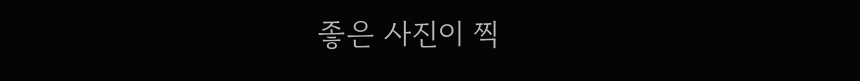좋은 사진이 찍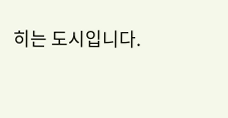히는 도시입니다.